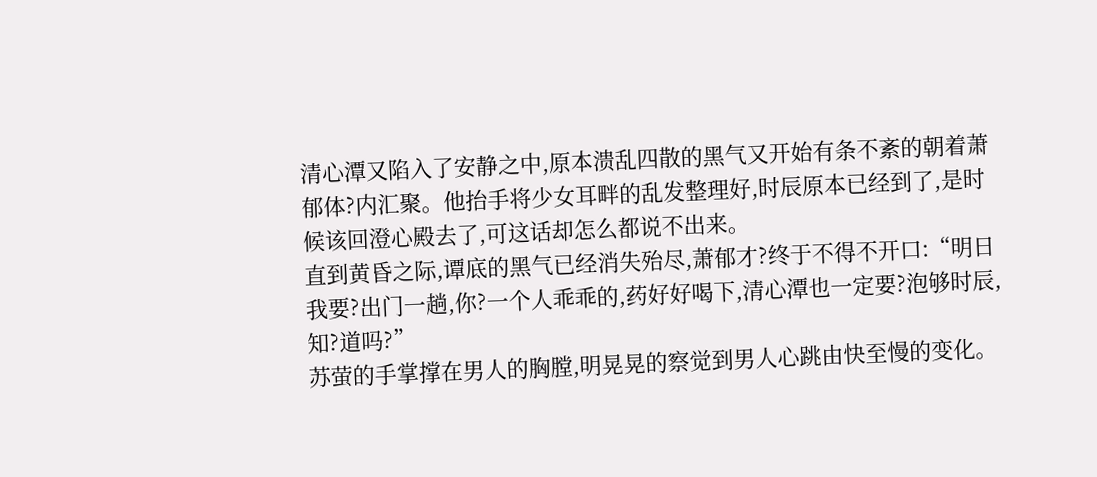清心潭又陷入了安静之中,原本溃乱四散的黑气又开始有条不紊的朝着萧郁体?内汇聚。他抬手将少女耳畔的乱发整理好,时辰原本已经到了,是时候该回澄心殿去了,可这话却怎么都说不出来。
直到黄昏之际,谭底的黑气已经消失殆尽,萧郁才?终于不得不开口:“明日我要?出门一趟,你?一个人乖乖的,药好好喝下,清心潭也一定要?泡够时辰,知?道吗?”
苏萤的手掌撑在男人的胸膛,明晃晃的察觉到男人心跳由快至慢的变化。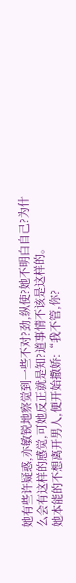她有些许疑惑,亦敏锐地察觉到一些不对?劲,纵使?她不明白自己?为什么会有这样的感觉,可她反正就是知?道事情不该是这样的。
她本能的不想离开男人,便开始撒娇:“我不管,你?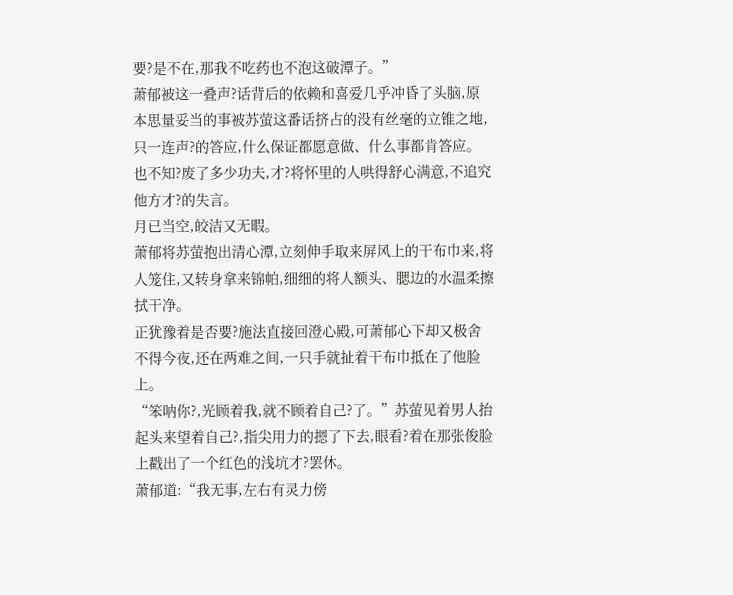要?是不在,那我不吃药也不泡这破潭子。”
萧郁被这一叠声?话背后的依赖和喜爱几乎冲昏了头脑,原本思量妥当的事被苏萤这番话挤占的没有丝毫的立锥之地,只一连声?的答应,什么保证都愿意做、什么事都肯答应。
也不知?废了多少功夫,才?将怀里的人哄得舒心满意,不追究他方才?的失言。
月已当空,皎洁又无暇。
萧郁将苏萤抱出清心潭,立刻伸手取来屏风上的干布巾来,将人笼住,又转身拿来锦帕,细细的将人额头、腮边的水温柔擦拭干净。
正犹豫着是否要?施法直接回澄心殿,可萧郁心下却又极舍不得今夜,还在两难之间,一只手就扯着干布巾抵在了他脸上。
“笨呐你?,光顾着我,就不顾着自己?了。”苏萤见着男人抬起头来望着自己?,指尖用力的摁了下去,眼看?着在那张俊脸上戳出了一个红色的浅坑才?罢休。
萧郁道:“我无事,左右有灵力傍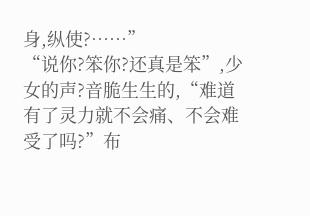身,纵使?……”
“说你?笨你?还真是笨”,少女的声?音脆生生的,“难道有了灵力就不会痛、不会难受了吗?”布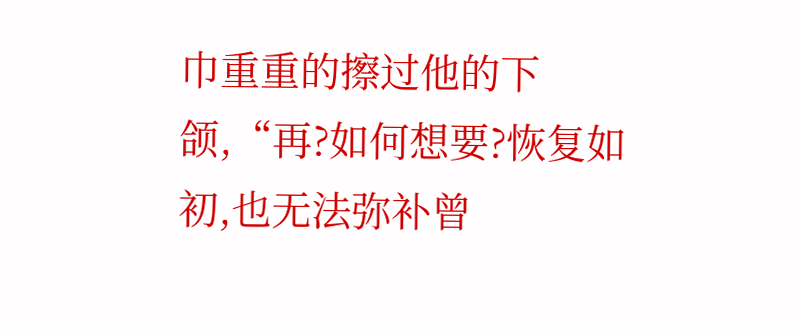巾重重的擦过他的下颌,“再?如何想要?恢复如初,也无法弥补曾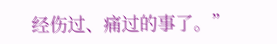经伤过、痛过的事了。”